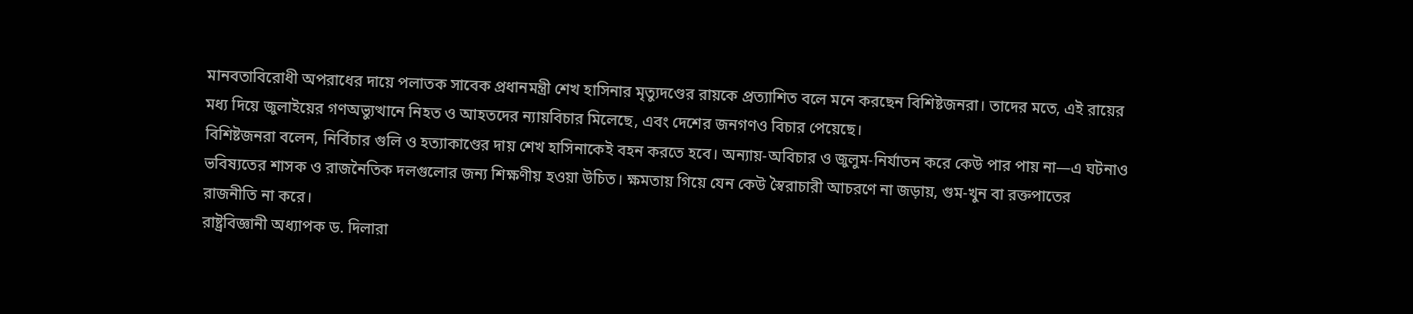মানবতাবিরোধী অপরাধের দায়ে পলাতক সাবেক প্রধানমন্ত্রী শেখ হাসিনার মৃত্যুদণ্ডের রায়কে প্রত্যাশিত বলে মনে করছেন বিশিষ্টজনরা। তাদের মতে, এই রায়ের মধ্য দিয়ে জুলাইয়ের গণঅভ্যুত্থানে নিহত ও আহতদের ন্যায়বিচার মিলেছে, এবং দেশের জনগণও বিচার পেয়েছে।
বিশিষ্টজনরা বলেন, নির্বিচার গুলি ও হত্যাকাণ্ডের দায় শেখ হাসিনাকেই বহন করতে হবে। অন্যায়-অবিচার ও জুলুম-নির্যাতন করে কেউ পার পায় না—এ ঘটনাও ভবিষ্যতের শাসক ও রাজনৈতিক দলগুলোর জন্য শিক্ষণীয় হওয়া উচিত। ক্ষমতায় গিয়ে যেন কেউ স্বৈরাচারী আচরণে না জড়ায়, গুম-খুন বা রক্তপাতের রাজনীতি না করে।
রাষ্ট্রবিজ্ঞানী অধ্যাপক ড. দিলারা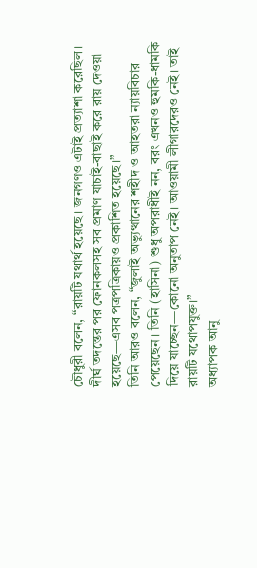চৌধুরী বলেন, “রায়টি যথার্থ হয়েছে। জনগণও এটাই প্রত্যাশা করেছিল। দীর্ঘ তদন্তের পর ফোনকলসহ সব প্রমাণ যাচাই-বাছাই করে রায় দেওয়া হয়েছে—এসব পত্রপত্রিকায়ও প্রকাশিত হয়েছে।”
তিনি আরও বলেন, “জুলাই অভ্যুত্থানের শহীদ ও আহতরা ন্যায়বিচার পেয়েছেন। তিনি (হাসিনা) শুধু অপরাধীই নন, বরং এখনও হুমকি-ধামকি দিয়ে যাচ্ছেন—কোনো অনুতাপ নেই। আওয়ামী লীগারদেরও নেই। তাই রায়টি যথোপযুক্ত।”
অধ্যাপক আনু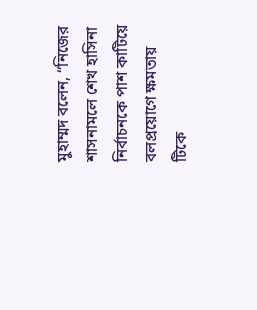মুহাম্মদ বলেন, “নিজের শাসনামলে শেখ হাসিনা নির্বাচনকে পাশ কাটিয়ে বলপ্রয়োগে ক্ষমতায় টিকে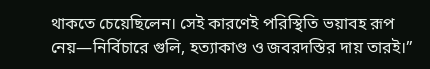থাকতে চেয়েছিলেন। সেই কারণেই পরিস্থিতি ভয়াবহ রূপ নেয়—নির্বিচারে গুলি, হত্যাকাণ্ড ও জবরদস্তির দায় তারই।”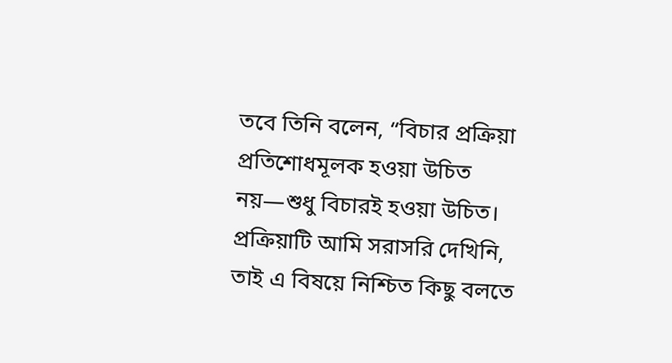তবে তিনি বলেন, “বিচার প্রক্রিয়া প্রতিশোধমূলক হওয়া উচিত নয়—শুধু বিচারই হওয়া উচিত। প্রক্রিয়াটি আমি সরাসরি দেখিনি, তাই এ বিষয়ে নিশ্চিত কিছু বলতে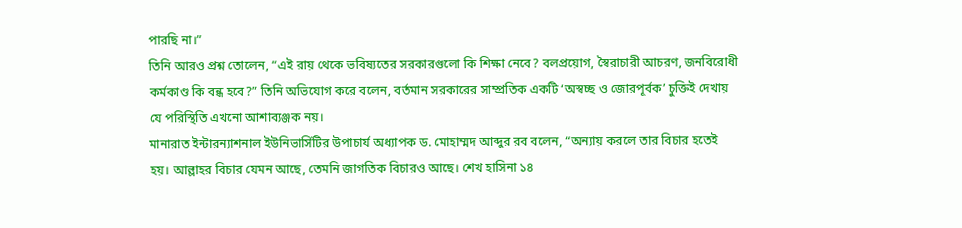পারছি না।”
তিনি আরও প্রশ্ন তোলেন, “এই রায় থেকে ভবিষ্যতের সরকারগুলো কি শিক্ষা নেবে? বলপ্রয়োগ, স্বৈরাচারী আচরণ, জনবিরোধী কর্মকাণ্ড কি বন্ধ হবে?” তিনি অভিযোগ করে বলেন, বর্তমান সরকারের সাম্প্রতিক একটি ‘অস্বচ্ছ ও জোরপূর্বক’ চুক্তিই দেখায় যে পরিস্থিতি এখনো আশাব্যঞ্জক নয়।
মানারাত ইন্টারন্যাশনাল ইউনিভার্সিটির উপাচার্য অধ্যাপক ড. মোহাম্মদ আব্দুর রব বলেন, “অন্যায় করলে তার বিচার হতেই হয়। আল্লাহর বিচার যেমন আছে, তেমনি জাগতিক বিচারও আছে। শেখ হাসিনা ১৪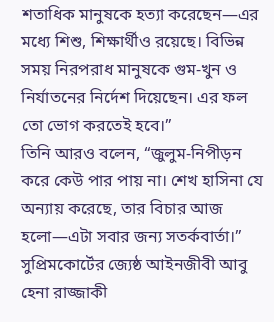শতাধিক মানুষকে হত্যা করেছেন—এর মধ্যে শিশু, শিক্ষার্থীও রয়েছে। বিভিন্ন সময় নিরপরাধ মানুষকে গুম-খুন ও নির্যাতনের নির্দেশ দিয়েছেন। এর ফল তো ভোগ করতেই হবে।”
তিনি আরও বলেন, “জুলুম-নিপীড়ন করে কেউ পার পায় না। শেখ হাসিনা যে অন্যায় করেছে, তার বিচার আজ হলো—এটা সবার জন্য সতর্কবার্তা।”
সুপ্রিমকোর্টের জ্যেষ্ঠ আইনজীবী আবু হেনা রাজ্জাকী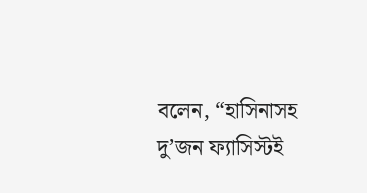বলেন, “হাসিনাসহ দু’জন ফ্যাসিস্টই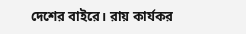দেশের বাইরে। রায় কার্যকর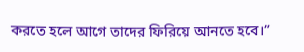করতে হলে আগে তাদের ফিরিয়ে আনতে হবে।”